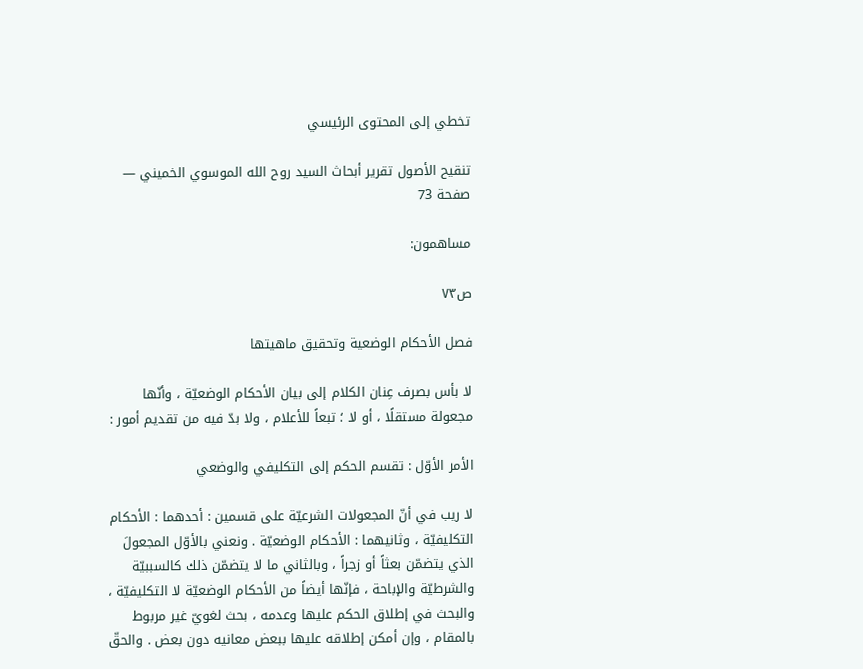تخطي إلى المحتوى الرئيسي

تنقيح الأصول تقرير أبحاث السيد روح الله الموسوي الخميني — صفحة 73

مساهمون:

ص٧٣

فصل الأحكام الوضعية وتحقيق ماهيتها

لا بأس بصرف عِنان الكلام إلى بيان الأحكام الوضعيّة ، وأنّها مجعولة مستقلًا ، أو لا ؛ تبعاً للأعلام ، ولا بدّ فيه من تقديم أمور :

الأمر الأوّل : تقسم الحكم إلى التكليفي والوضعي

لا ريب في أنّ المجعولات الشرعيّة على قسمين : أحدهما : الأحكام التكليفيّة ، وثانيهما : الأحكام الوضعيّة . ونعني بالأوّل المجعولَ الذي يتضمّن بعثاً أو زجراً ، وبالثاني ما لا يتضمّن ذلك كالسببيّة والشرطيّة والإباحة ، فإنّها أيضاً من الأحكام الوضعيّة لا التكليفيّة ، والبحث في إطلاق الحكم عليها وعدمه ، بحث لغويّ غير مربوط بالمقام ، وإن أمكن إطلاقه عليها ببعض معانيه دون بعض . والحقّ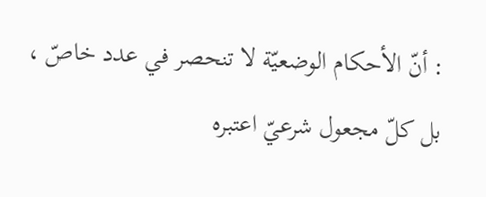: أنّ الأحكام الوضعيّة لا تنحصر في عدد خاصّ ، بل كلّ مجعول شرعيّ اعتبره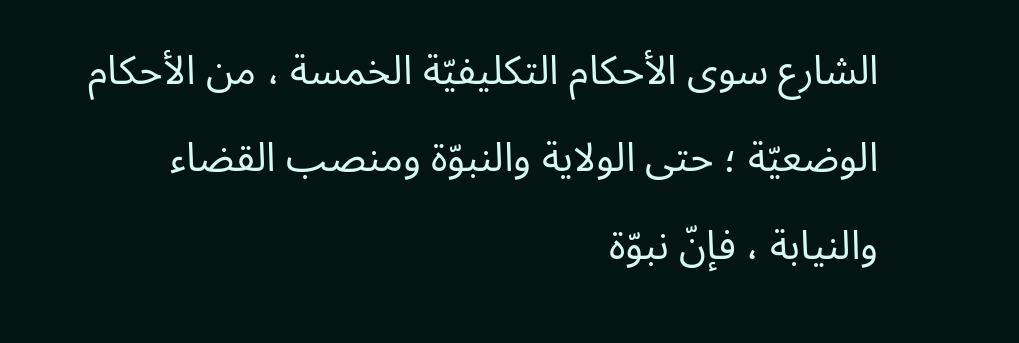الشارع سوى الأحكام التكليفيّة الخمسة ، من الأحكام الوضعيّة ؛ حتى الولاية والنبوّة ومنصب القضاء والنيابة ، فإنّ نبوّة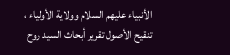الأنبياء عليهم السلام وولاية الأولياء ،
تنقيح الأصول تقرير أبحاث السيد روح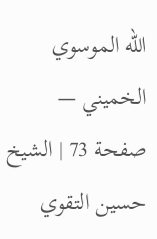الله الموسوي الخميني — صفحة 73 | الشيخ حسين التقوي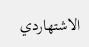الاشتهاردي